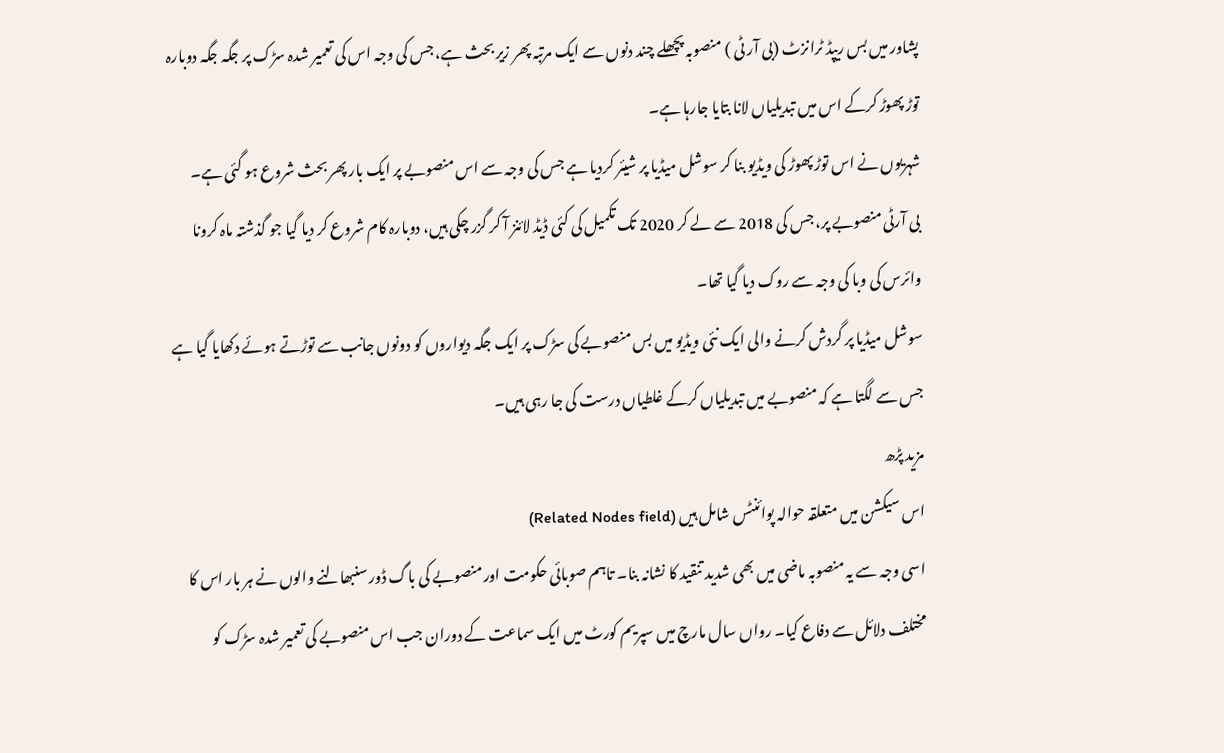پشاور میں بس ریپڈ ٹرانزٹ (بی آر ٹی ) منصوبہ پچھلے چند دنوں سے ایک مرتبہ پھر زیر بحث ہے، جس کی وجہ اس کی تعمیر شدہ سڑک پر جگہ جگہ دوبارہ توڑ پھوڑ کرکے اس میں تبدیلیاں لانا بتایا جارہا ہے۔
شہریوں نے اس توڑ پھوڑ کی ویڈیو بنا کر سوشل میڈیا پر شیئر کردیا ہے جس کی وجہ سے اس منصوبے پر ایک بار پھر بحث شروع ہو گئی ہے۔
بی آرٹی منصوبے پر، جس کی 2018 سے لے کر 2020 تک تکمیل کی کئی ڈیڈ لائنز آ کر گزر چکی ہیں، دوبارہ کام شروع کر دیا گیا جو گذشتہ ماہ کرونا وائرس کی وبا کی وجہ سے روک دیا گیا تھا۔
سوشل میڈیا پر گردش کرنے والی ایک نئی ویڈیو میں بس منصوبے کی سڑک پر ایک جگہ دیواروں کو دونوں جانب سے توڑتے ہوئے دکھایا گیا ہے جس سے لگتا ہے کہ منصوبے میں تبدیلیاں کرکے غلطیاں درست کی جا رہی ہیں۔
مزید پڑھ
اس سیکشن میں متعلقہ حوالہ پوائنٹس شامل ہیں (Related Nodes field)
اسی وجہ سے یہ منصوبہ ماضی میں بھی شدید تنقید کا نشانہ بنا۔ تاہم صوبائی حکومت اور منصوبے کی باگ ڈور سنبھالنے والوں نے ہر بار اس کا مختلف دلائل سے دفاع کیا۔ رواں سال مارچ میں سپریم کورٹ میں ایک سماعت کے دوران جب اس منصوبے کی تعمیر شدہ سڑک کو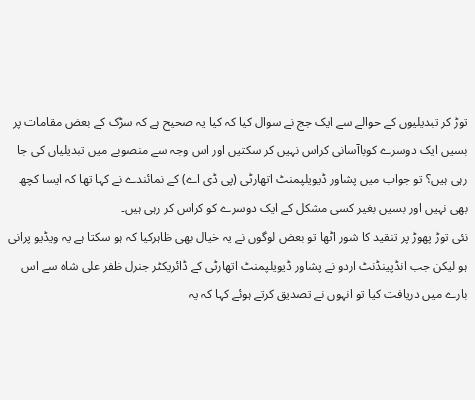توڑ کر تبدیلیوں کے حوالے سے ایک جج نے سوال کیا کہ کیا یہ صحیح ہے کہ سڑک کے بعض مقامات پر بسیں ایک دوسرے کوباآسانی کراس نہیں کر سکتیں اور اس وجہ سے منصوبے میں تبدیلیاں کی جا رہی ہیں؟ تو جواب میں پشاور ڈیویلپمنٹ اتھارٹی (پی ڈی اے) کے نمائندے نے کہا تھا کہ ایسا کچھ بھی نہیں اور بسیں بغیر کسی مشکل کے ایک دوسرے کو کراس کر رہی ہیں۔
نئی توڑ پھوڑ پر تنقید کا شور اٹھا تو بعض لوگوں نے یہ خیال بھی ظاہرکیا کہ ہو سکتا ہے یہ ویڈیو پرانی ہو لیکن جب انڈپینڈنٹ اردو نے پشاور ڈیویلپمنٹ اتھارٹی کے ڈائریکٹر جنرل ظفر علی شاہ سے اس بارے میں دریافت کیا تو انہوں نے تصدیق کرتے ہوئے کہا کہ یہ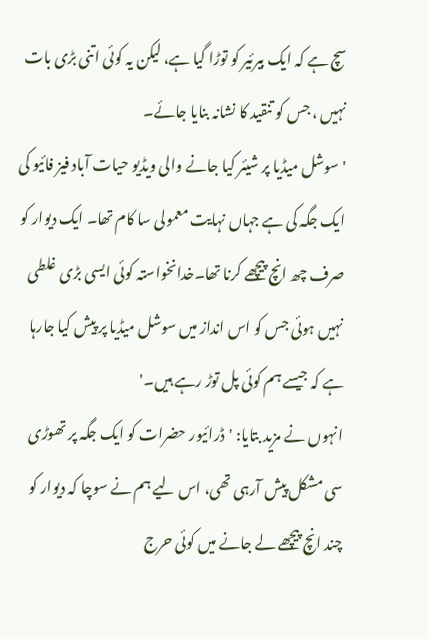سچ ہے کہ ایک بیرئیر کو توڑا گیا ہے، لیکن یہ کوئی اتنی بڑی بات نہیں ، جس کو تنقید کا نشانہ بنایا جائے۔
'سوشل میڈیا پر شیئر کیا جانے والی ویڈیو حیات آباد فیز فائیو کی ایک جگہ کی ہے جہاں نہایت معمولی سا کام تھا۔ ایک دیوار کو صرف چھ انچ پیچھے کرنا تھا۔خدانخواستہ کوئی ایسی بڑی غلطی نہیں ہوئی جس کو اس انداز میں سوشل میڈیا پر پیش کیا جارہا ہے کہ جیسے ہم کوئی پل توڑ رہے ہیں۔'
انہوں نے مزید بتایا: 'ڈرائیور حضرات کو ایک جگہ پر تھوڑی سی مشکل پیش آرہی تھی، اس لیے ہم نے سوچا کہ دیوار کو چند انچ پیچھے لے جانے میں کوئی حرج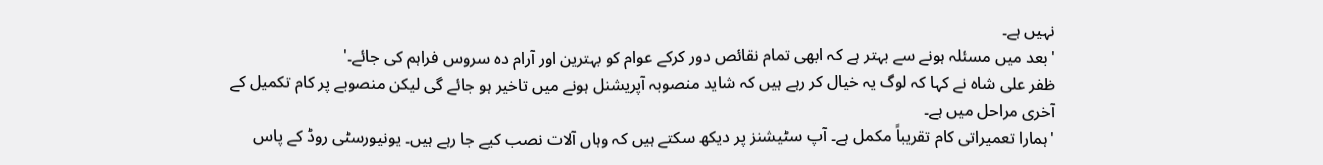نہیں ہے۔
'بعد میں مسئلہ ہونے سے بہتر ہے کہ ابھی تمام نقائص دور کرکے عوام کو بہترین اور آرام دہ سروس فراہم کی جائے۔'
ظفر علی شاہ نے کہا کہ لوگ یہ خیال کر رہے ہیں کہ شاید منصوبہ آپریشنل ہونے میں تاخیر ہو جائے گی لیکن منصوبے پر کام تکمیل کے آخری مراحل میں ہے۔
'ہمارا تعمیراتی کام تقریباً مکمل ہے۔ آپ سٹیشنز پر دیکھ سکتے ہیں کہ وہاں آلات نصب کیے جا رہے ہیں۔ یونیورسٹی روڈ کے پاس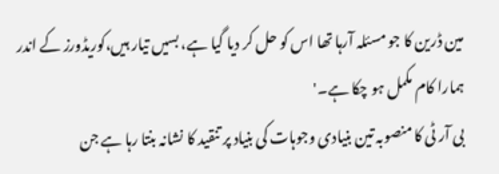مین ڈرین کا جو مسئلہ آرہا تھا اس کو حل کر دیا گیا ہے، بسیں تیار ہیں،کوریڈورز کے اندر ہمارا کام مکمل ہو چکا ہے۔'
بی آر ٹی کا منصوبہ تین بنیادی وجوہات کی بنیاد پر تنقید کا نشانہ بنتا رہا ہے جن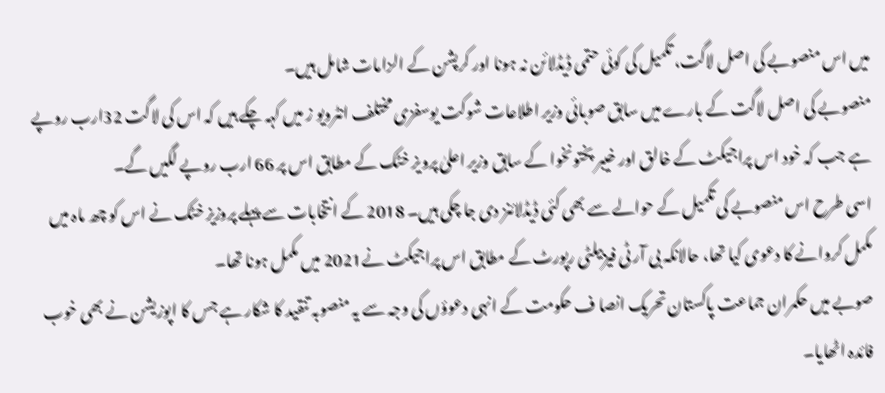میں اس منصوبے کی اصل لاگت، تکمیل کی کوئی حتمی ڈیڈلائن نہ ہونا اور کرپشن کے الزامات شامل ہیں۔
منصوبے کی اصل لاگت کے بارے میں سابق صوبائی وزیر اطلاعات شوکت یوسفزی مختلف انٹرویو ز میں کہہ چکے ہیں کہ اس کی لاگت 32ارب روپے ہے جب کہ خود اس پراجیکٹ کے خالق اور خیبر پختونخوا کے سابق وزیر اعلیٰ پرویز خٹک کے مطابق اس پر 66 ارب روپے لگیں گے۔
اسی طرح اس منصوبے کی تکمیل کے حوالے سے بھی کئی ڈیڈلائنز دی جا چکی ہیں۔ 2018 کے انتخابات سے پہلے پروزیز خٹک نے اس کو چھ ماہ میں مکمل کروانے کا دعوی کیا تھا، حالانکہ بی آر ٹی فیزبیلٹی رپورٹ کے مطابق اس پراجیکٹ نے2021 میں مکمل ہونا تھا۔
صوبے میں حکمران جماعت پاکستان تحریک انصا ف حکومت کے انہی دعوؤں کی وجہ سے یہ منصوبہ تنقید کا شکار ہے جس کا اپوزیشن نے بھی خوب فائدہ اٹھایا۔